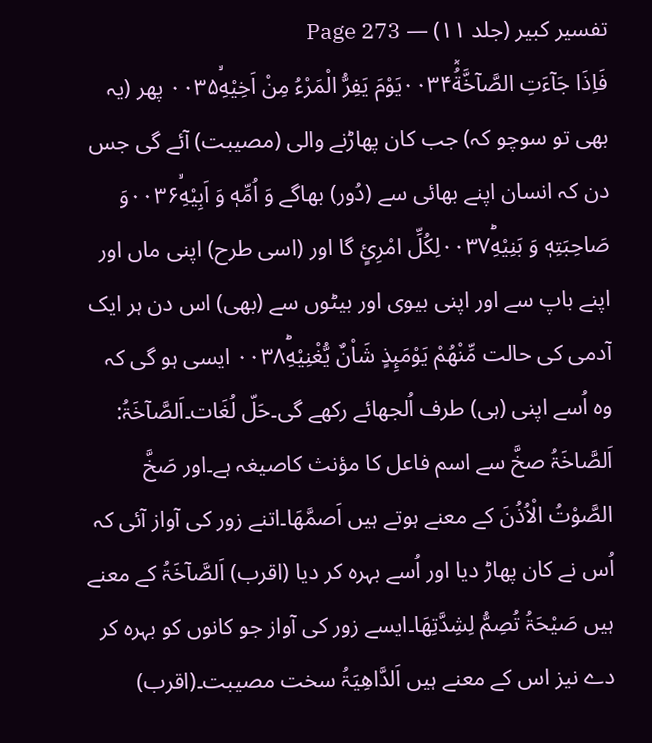تفسیر کبیر (جلد ۱۱) — Page 273
فَاِذَا جَآءَتِ الصَّآخَّةُٞ۰۰۳۴يَوْمَ يَفِرُّ الْمَرْءُ مِنْ اَخِيْهِۙ۰۰۳۵ پھر (یہ بھی تو سوچو کہ) جب کان پھاڑنے والی (مصیبت) آئے گی جس دن کہ انسان اپنے بھائی سے (دُور) بھاگے وَ اُمِّهٖ وَ اَبِيْهِۙ۰۰۳۶وَ صَاحِبَتِهٖ وَ بَنِيْهِؕ۰۰۳۷لِكُلِّ امْرِئٍ گا اور (اسی طرح) اپنی ماں اور اپنے باپ سے اور اپنی بیوی اور بیٹوں سے (بھی) اس دن ہر ایک آدمی کی حالت مِّنْهُمْ يَوْمَىِٕذٍ شَاْنٌ يُّغْنِيْهِؕ۰۰۳۸ ایسی ہو گی کہ وہ اُسے اپنی (ہی) طرف اُلجھائے رکھے گی۔حَلّ لُغَات۔اَلصَّآخَۃُ: اَلصَّاخَۃُ صخَّ سے اسم فاعل کا مؤنث کاصیغہ ہے۔اور صَخَّ الصَّوْتُ الْاُذُنَ کے معنے ہوتے ہیں اَصمَّھَا۔اتنے زور کی آواز آئی کہ اُس نے کان پھاڑ دیا اور اُسے بہرہ کر دیا (اقرب) اَلصَّآخَۃُ کے معنے ہیں صَیْحَۃُ تُصِمُّ لِشِدَّتِھَا۔ایسے زور کی آواز جو کانوں کو بہرہ کر دے نیز اس کے معنے ہیں اَلدَّاھِیَۃُ سخت مصیبت۔(اقرب)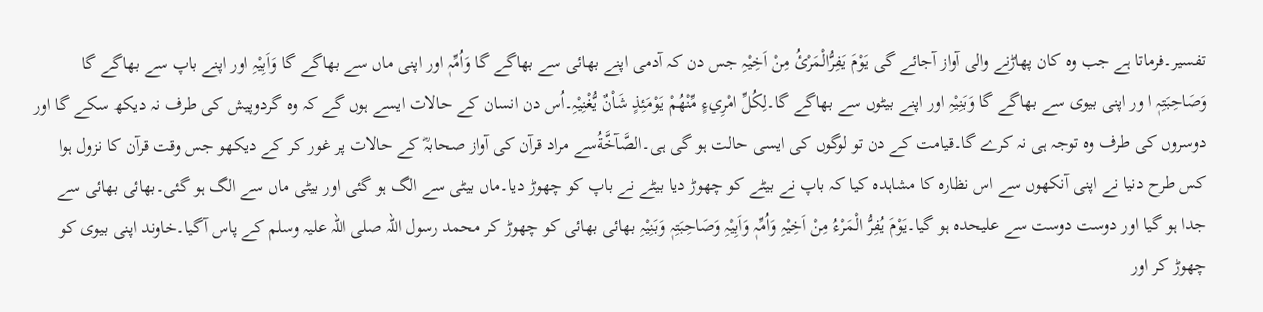تفسیر۔فرماتا ہے جب وہ کان پھاڑنے والی آواز آجائے گی یَوْمَ یَفِرُّالْمَرْئُ مِنْ اَخِیْہِ جس دن کہ آدمی اپنے بھائی سے بھاگے گا وَاُمِّہٖ اور اپنی ماں سے بھاگے گا وَاَبِیْہِ اور اپنے باپ سے بھاگے گا وَصَاحِبَتِہٖ ا ور اپنی بیوی سے بھاگے گا وَبَنِیْہِ اور اپنے بیٹوں سے بھاگے گا۔لِکُلِّ امْرِيءٍ مِّنْھُمْ یَوْمَئِذٍ شَاْنٌ یُّغْنِیْہِ۔اُس دن انسان کے حالات ایسے ہوں گے کہ وہ گردوپیش کی طرف نہ دیکھ سکے گا اور دوسروں کی طرف وہ توجہ ہی نہ کرے گا۔قیامت کے دن تو لوگوں کی ایسی حالت ہو گی ہی۔الصَّآخَّةُسے مراد قرآن کی آواز صحابہؓ کے حالات پر غور کر کے دیکھو جس وقت قرآن کا نزول ہوا کس طرح دنیا نے اپنی آنکھوں سے اس نظارہ کا مشاہدہ کیا کہ باپ نے بیٹے کو چھوڑ دیا بیٹے نے باپ کو چھوڑ دیا۔ماں بیٹی سے الگ ہو گئی اور بیٹی ماں سے الگ ہو گئی۔بھائی بھائی سے جدا ہو گیا اور دوست دوست سے علیحدہ ہو گیا۔یَوْمَ یُفِرُّ الْمَرْءُ مِنْ اَخِیْہِ وَاُمِّہٖ وَاَبِیْہِ وَصَاحِبَتِہٖ وَبَنِیْہِ بھائی بھائی کو چھوڑ کر محمد رسول اللہ صلی اللہ علیہ وسلم کے پاس آگیا۔خاوند اپنی بیوی کو چھوڑ کر اور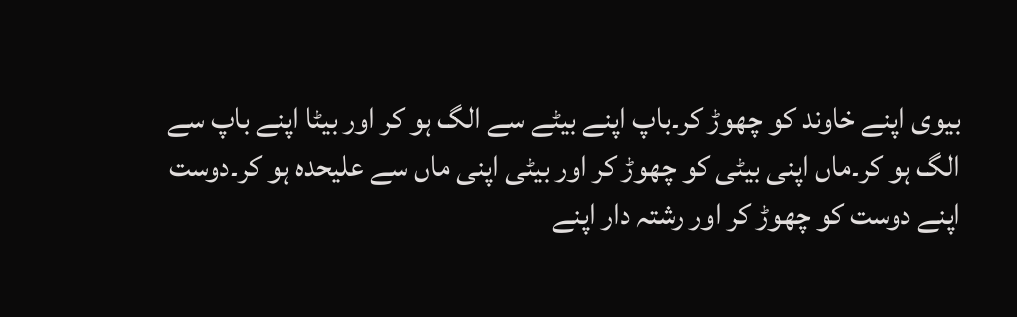بیوی اپنے خاوند کو چھوڑ کر۔باپ اپنے بیٹے سے الگ ہو کر اور بیٹا اپنے باپ سے الگ ہو کر۔ماں اپنی بیٹی کو چھوڑ کر اور بیٹی اپنی ماں سے علیحدہ ہو کر۔دوست اپنے دوست کو چھوڑ کر اور رشتہ دار اپنے